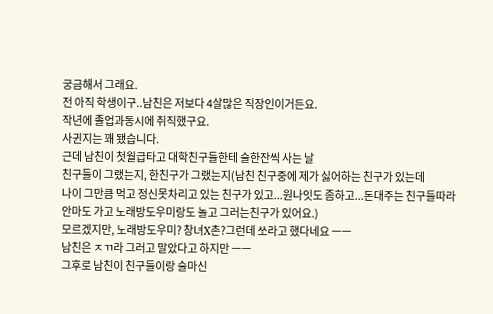궁금해서 그래요.
전 아직 학생이구..남친은 저보다 4살많은 직장인이거든요.
작년에 졸업과동시에 취직했구요.
사귄지는 꽤 됐습니다.
근데 남친이 첫월급타고 대학친구들한테 술한잔씩 사는 날
친구들이 그랬는지, 한친구가 그랬는지(남친 친구중에 제가 싫어하는 친구가 있는데
나이 그만큼 먹고 정신못차리고 있는 친구가 있고...원나잇도 좀하고...돈대주는 친구들따라
안마도 가고 노래방도우미랑도 놀고 그러는친구가 있어요.)
모르겠지만, 노래방도우미? 창녀X촌?그런데 쏘라고 했다네요 ㅡㅡ
남친은 ㅈㄲ라 그러고 말았다고 하지만 ㅡㅡ
그후로 남친이 친구들이랑 술마신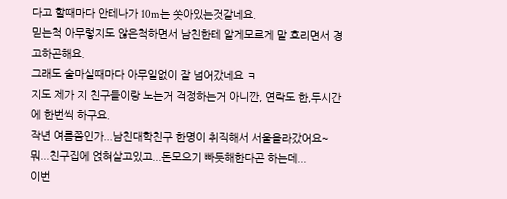다고 할때마다 안테나가 10m는 쏫아있는것같네요.
믿는척 아무렇지도 않은척하면서 남친한테 알게모르게 말 흐리면서 경고하곤해요.
그래도 술마실때마다 아무일없이 잘 넘어갔네요 ㅋ
지도 제가 지 친구들이랑 노는거 걱정하는거 아니깐, 연락도 한,두시간에 한번씩 하구요.
작년 여름쯤인가...남친대학친구 한명이 취직해서 서울올라갔어요~
뭐...친구집에 얹혀살고있고...돈모으기 빠듯해한다곤 하는데...
이번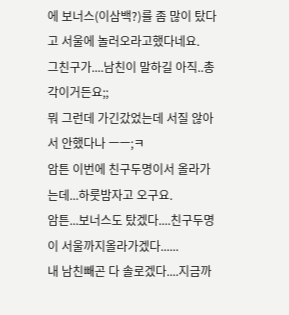에 보너스(이삼백?)를 좀 많이 탔다고 서울에 놀러오라고했다네요.
그친구가....남친이 말하길 아직..총각이거든요;;
뭐 그런데 가긴갔었는데 서질 않아서 안했다나 ㅡㅡ;ㅋ
암튼 이번에 친구두명이서 올라가는데...하룻밤자고 오구요.
암튼...보너스도 탔겠다....친구두명이 서울까지올라가겠다......
내 남친빼곤 다 솔로겠다....지금까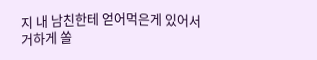지 내 남친한테 얻어먹은게 있어서
거하게 쏠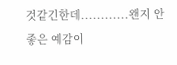것같긴한데............왠지 안좋은 예감이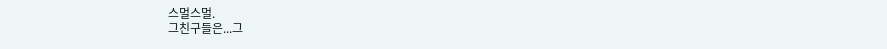스멀스멀.
그친구들은...그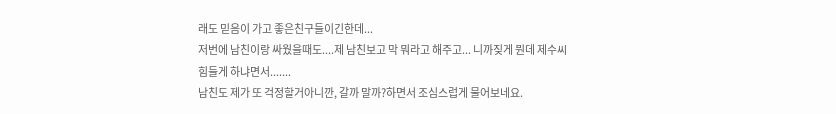래도 믿음이 가고 좋은친구들이긴한데...
저번에 남친이랑 싸웠을때도....제 남친보고 막 뭐라고 해주고... 니까짖게 뭔데 제수씨
힘들게 하냐면서.......
남친도 제가 또 걱정할거아니깐, 갈까 말까?하면서 조심스럽게 물어보네요.